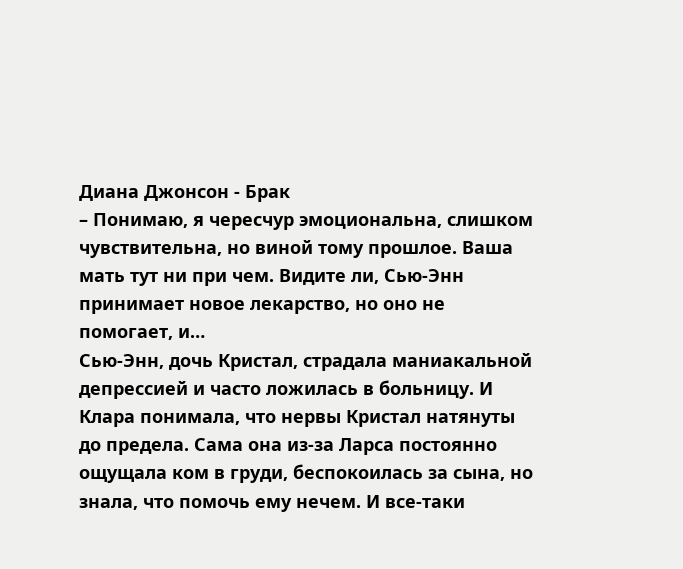Диана Джонсон - Брак
– Понимаю, я чересчур эмоциональна, слишком чувствительна, но виной тому прошлое. Ваша мать тут ни при чем. Видите ли, Сью-Энн принимает новое лекарство, но оно не помогает, и…
Сью-Энн, дочь Кристал, страдала маниакальной депрессией и часто ложилась в больницу. И Клара понимала, что нервы Кристал натянуты до предела. Сама она из-за Ларса постоянно ощущала ком в груди, беспокоилась за сына, но знала, что помочь ему нечем. И все-таки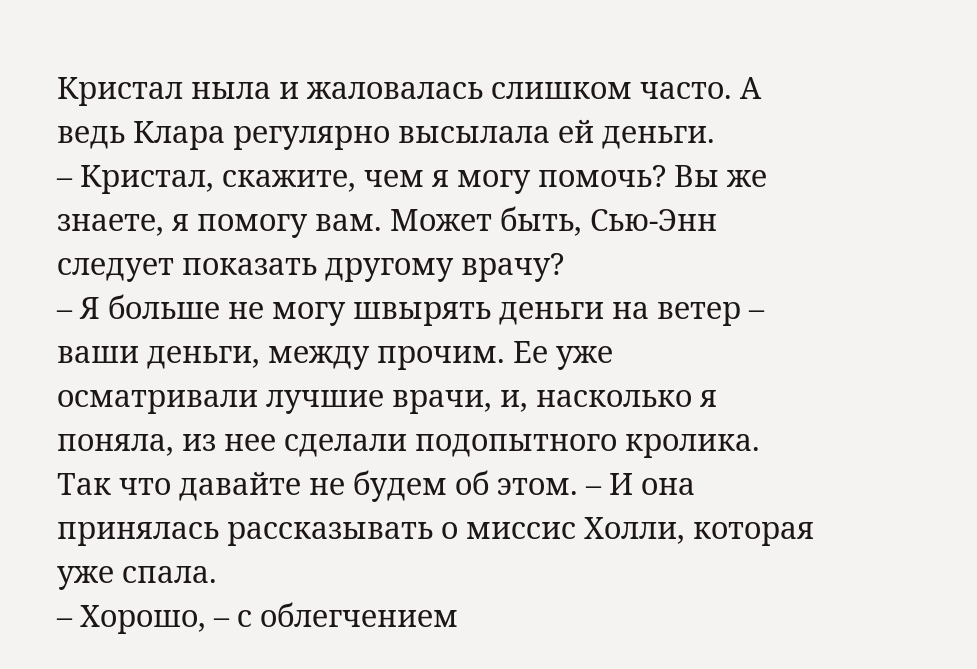Кристал ныла и жаловалась слишком часто. А ведь Клара регулярно высылала ей деньги.
– Кристал, скажите, чем я могу помочь? Вы же знаете, я помогу вам. Может быть, Сью-Энн следует показать другому врачу?
– Я больше не могу швырять деньги на ветер – ваши деньги, между прочим. Ее уже осматривали лучшие врачи, и, насколько я поняла, из нее сделали подопытного кролика. Так что давайте не будем об этом. – И она принялась рассказывать о миссис Холли, которая уже спала.
– Хорошо, – с облегчением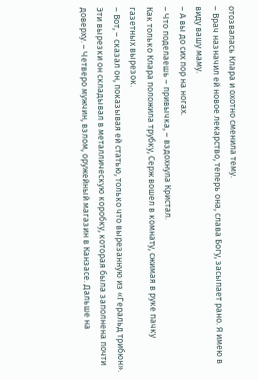отозвалась Клара и охотно сменила тему.
– Врач назначил ей новое лекарство, теперь она, слава Богу, засыпает рано. Я имею в виду вашу маму.
– А вы до сих пор на ногах.
– Что поделаешь – привычка, – вздохнула Кристал.
Как только Клара положила трубку, Серж вошел в комнату, сжимая в руке пачку газетных вырезок.
– Вот, – сказал он, показывая ей статью, только что вырезанную из «Геральд трибюн». Эти вырезки он складывал в металлическую коробку, которая была заполнена почти доверху. – Четверо мужчин, взлом, оружейный магазин в Канзасе. Дальше на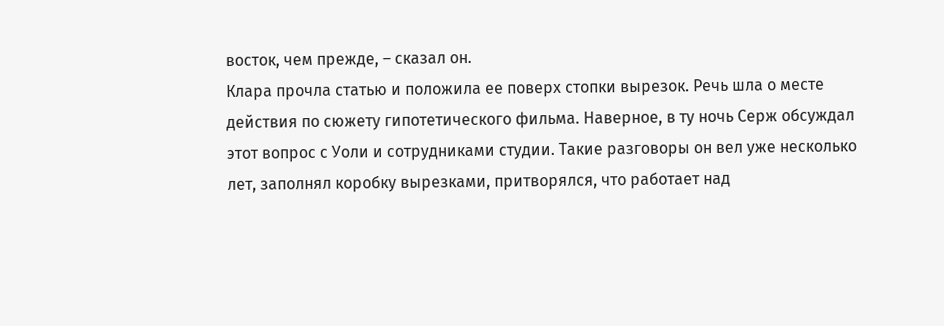восток, чем прежде, – сказал он.
Клара прочла статью и положила ее поверх стопки вырезок. Речь шла о месте действия по сюжету гипотетического фильма. Наверное, в ту ночь Серж обсуждал этот вопрос с Уоли и сотрудниками студии. Такие разговоры он вел уже несколько лет, заполнял коробку вырезками, притворялся, что работает над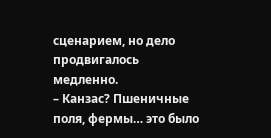сценарием, но дело продвигалось медленно.
– Канзас? Пшеничные поля, фермы… это было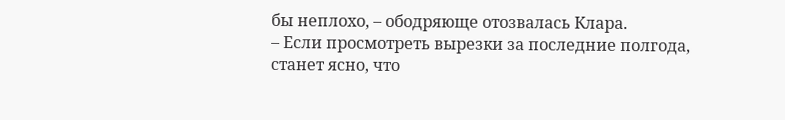бы неплохо, – ободряюще отозвалась Клара.
– Если просмотреть вырезки за последние полгода, станет ясно, что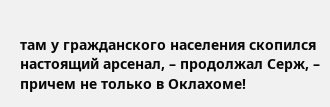там у гражданского населения скопился настоящий арсенал, – продолжал Серж, – причем не только в Оклахоме!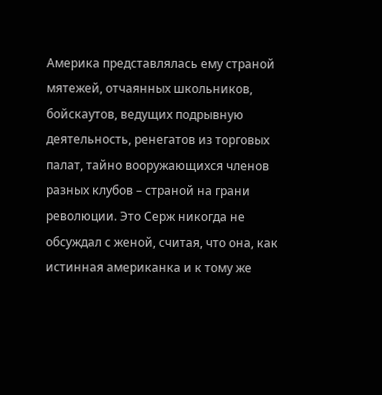Америка представлялась ему страной мятежей, отчаянных школьников, бойскаутов, ведущих подрывную деятельность, ренегатов из торговых палат, тайно вооружающихся членов разных клубов – страной на грани революции. Это Серж никогда не обсуждал с женой, считая, что она, как истинная американка и к тому же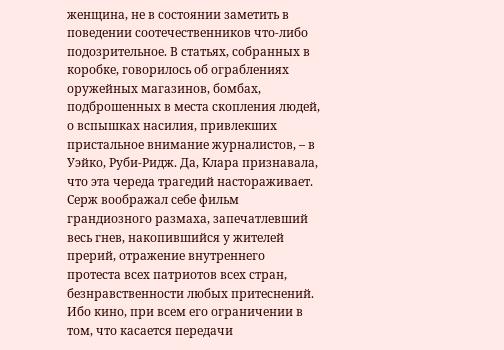женщина, не в состоянии заметить в поведении соотечественников что-либо подозрительное. В статьях, собранных в коробке, говорилось об ограблениях оружейных магазинов, бомбах, подброшенных в места скопления людей, о вспышках насилия, привлекших пристальное внимание журналистов, – в Уэйко, Руби-Ридж. Да, Клара признавала, что эта череда трагедий настораживает. Серж воображал себе фильм грандиозного размаха, запечатлевший весь гнев, накопившийся у жителей прерий, отражение внутреннего протеста всех патриотов всех стран, безнравственности любых притеснений.
Ибо кино, при всем его ограничении в том, что касается передачи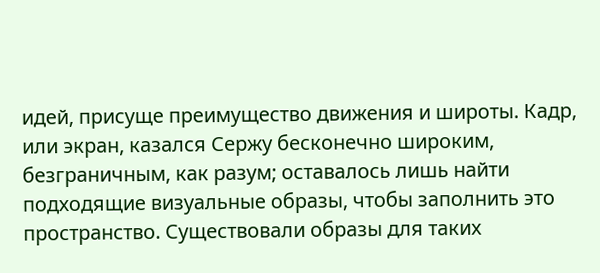идей, присуще преимущество движения и широты. Кадр, или экран, казался Сержу бесконечно широким, безграничным, как разум; оставалось лишь найти подходящие визуальные образы, чтобы заполнить это пространство. Существовали образы для таких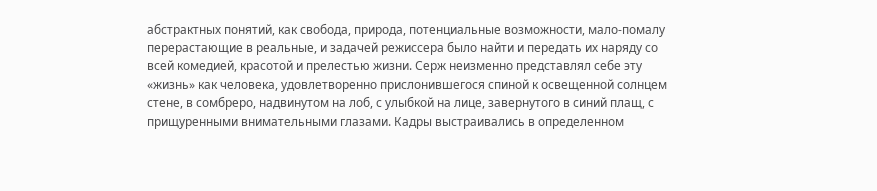абстрактных понятий, как свобода, природа, потенциальные возможности, мало-помалу перерастающие в реальные, и задачей режиссера было найти и передать их наряду со всей комедией, красотой и прелестью жизни. Серж неизменно представлял себе эту «жизнь» как человека, удовлетворенно прислонившегося спиной к освещенной солнцем стене, в сомбреро, надвинутом на лоб, с улыбкой на лице, завернутого в синий плащ, с прищуренными внимательными глазами. Кадры выстраивались в определенном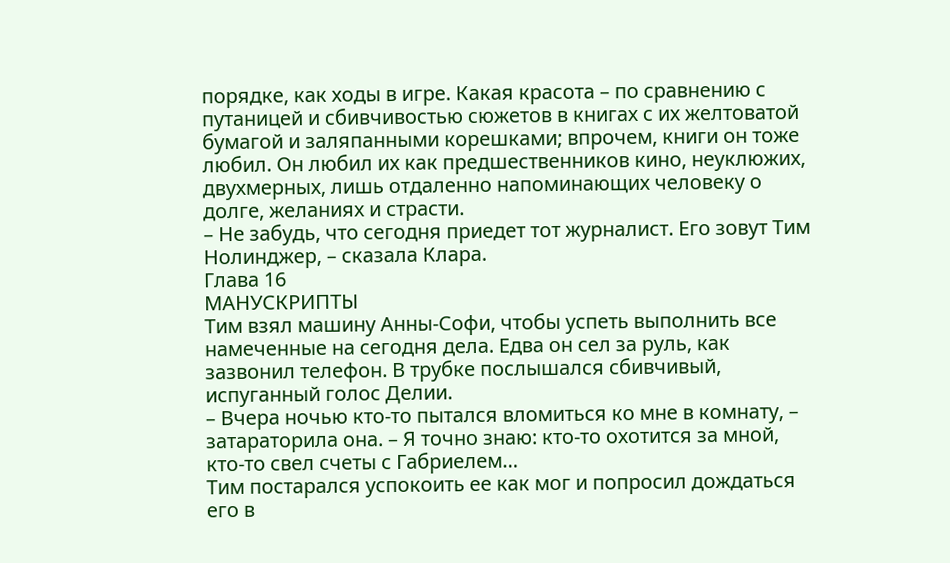порядке, как ходы в игре. Какая красота – по сравнению с путаницей и сбивчивостью сюжетов в книгах с их желтоватой бумагой и заляпанными корешками; впрочем, книги он тоже любил. Он любил их как предшественников кино, неуклюжих, двухмерных, лишь отдаленно напоминающих человеку о долге, желаниях и страсти.
– Не забудь, что сегодня приедет тот журналист. Его зовут Тим Нолинджер, – сказала Клара.
Глава 16
МАНУСКРИПТЫ
Тим взял машину Анны-Софи, чтобы успеть выполнить все намеченные на сегодня дела. Едва он сел за руль, как зазвонил телефон. В трубке послышался сбивчивый, испуганный голос Делии.
– Вчера ночью кто-то пытался вломиться ко мне в комнату, – затараторила она. – Я точно знаю: кто-то охотится за мной, кто-то свел счеты с Габриелем…
Тим постарался успокоить ее как мог и попросил дождаться его в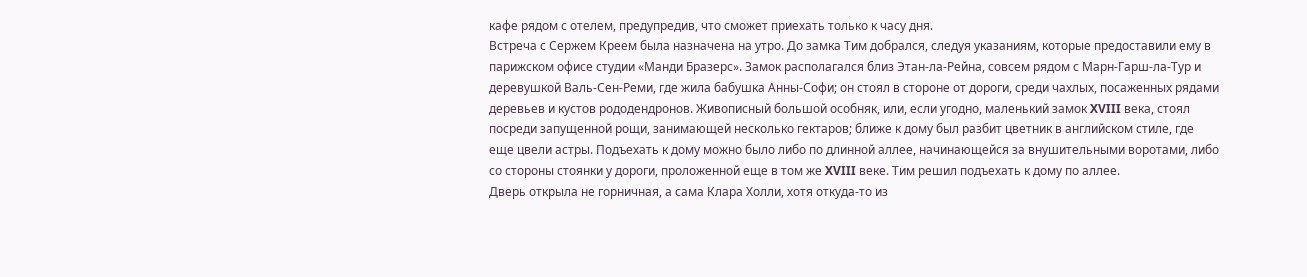кафе рядом с отелем, предупредив, что сможет приехать только к часу дня.
Встреча с Сержем Креем была назначена на утро. До замка Тим добрался, следуя указаниям, которые предоставили ему в парижском офисе студии «Манди Бразерс». Замок располагался близ Этан-ла-Рейна, совсем рядом с Марн-Гарш-ла-Тур и деревушкой Валь-Сен-Реми, где жила бабушка Анны-Софи; он стоял в стороне от дороги, среди чахлых, посаженных рядами деревьев и кустов рододендронов. Живописный большой особняк, или, если угодно, маленький замок XVIII века, стоял посреди запущенной рощи, занимающей несколько гектаров; ближе к дому был разбит цветник в английском стиле, где еще цвели астры. Подъехать к дому можно было либо по длинной аллее, начинающейся за внушительными воротами, либо со стороны стоянки у дороги, проложенной еще в том же XVIII веке. Тим решил подъехать к дому по аллее.
Дверь открыла не горничная, а сама Клара Холли, хотя откуда-то из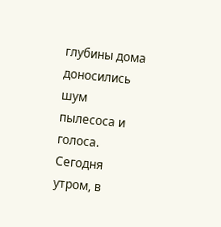глубины дома доносились шум пылесоса и голоса. Сегодня утром, в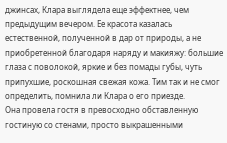джинсах, Клара выглядела еще эффектнее, чем предыдущим вечером. Ее красота казалась естественной, полученной в дар от природы, а не приобретенной благодаря наряду и макияжу: большие глаза с поволокой, яркие и без помады губы, чуть припухшие, роскошная свежая кожа. Тим так и не смог определить, помнила ли Клара о его приезде.
Она провела гостя в превосходно обставленную гостиную со стенами, просто выкрашенными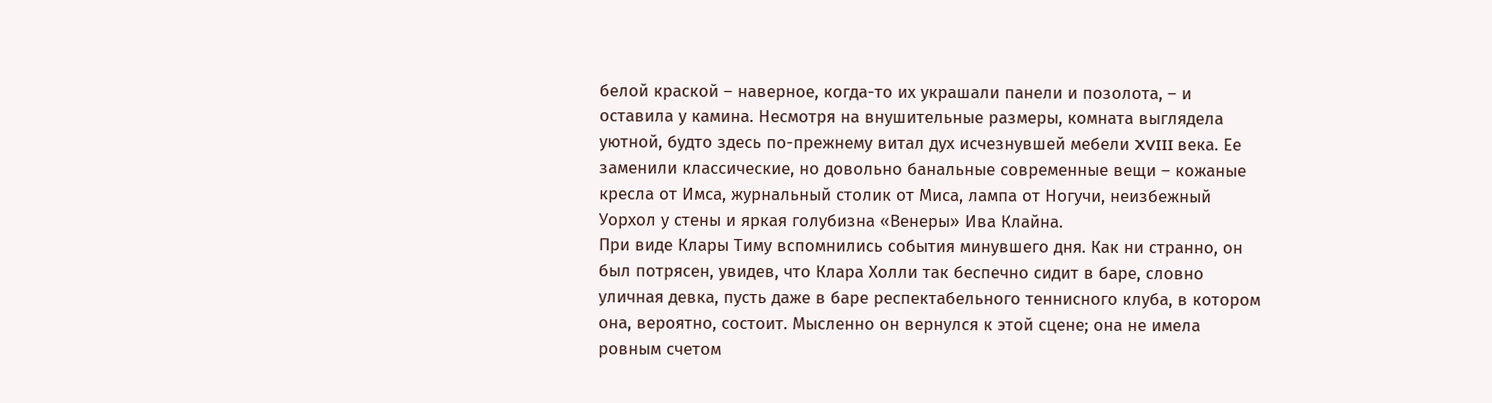белой краской – наверное, когда-то их украшали панели и позолота, – и оставила у камина. Несмотря на внушительные размеры, комната выглядела уютной, будто здесь по-прежнему витал дух исчезнувшей мебели XVIII века. Ее заменили классические, но довольно банальные современные вещи – кожаные кресла от Имса, журнальный столик от Миса, лампа от Ногучи, неизбежный Уорхол у стены и яркая голубизна «Венеры» Ива Клайна.
При виде Клары Тиму вспомнились события минувшего дня. Как ни странно, он был потрясен, увидев, что Клара Холли так беспечно сидит в баре, словно уличная девка, пусть даже в баре респектабельного теннисного клуба, в котором она, вероятно, состоит. Мысленно он вернулся к этой сцене; она не имела ровным счетом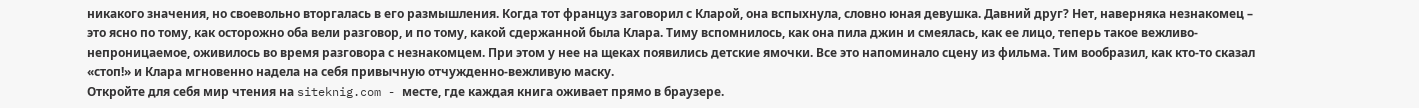никакого значения, но своевольно вторгалась в его размышления. Когда тот француз заговорил с Кларой, она вспыхнула, словно юная девушка. Давний друг? Нет, наверняка незнакомец – это ясно по тому, как осторожно оба вели разговор, и по тому, какой сдержанной была Клара. Тиму вспомнилось, как она пила джин и смеялась, как ее лицо, теперь такое вежливо-непроницаемое, оживилось во время разговора с незнакомцем. При этом у нее на щеках появились детские ямочки. Все это напоминало сцену из фильма. Тим вообразил, как кто-то сказал «стоп!» и Клара мгновенно надела на себя привычную отчужденно-вежливую маску.
Откройте для себя мир чтения на siteknig.com - месте, где каждая книга оживает прямо в браузере.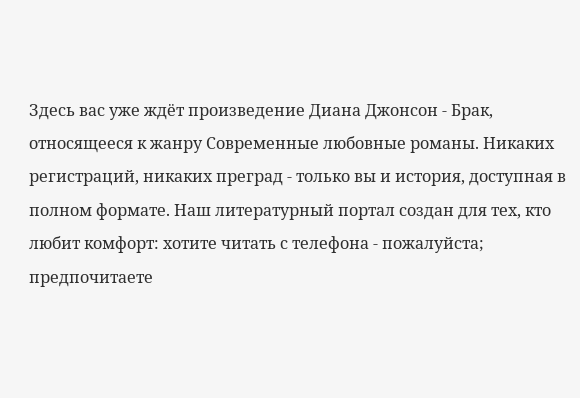Здесь вас уже ждёт произведение Диана Джонсон - Брак, относящееся к жанру Современные любовные романы. Никаких регистраций, никаких преград - только вы и история, доступная в полном формате. Наш литературный портал создан для тех, кто любит комфорт: хотите читать с телефона - пожалуйста; предпочитаете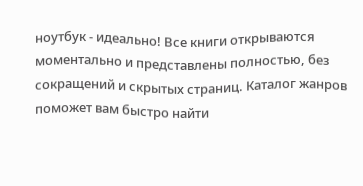ноутбук - идеально! Все книги открываются моментально и представлены полностью, без сокращений и скрытых страниц. Каталог жанров поможет вам быстро найти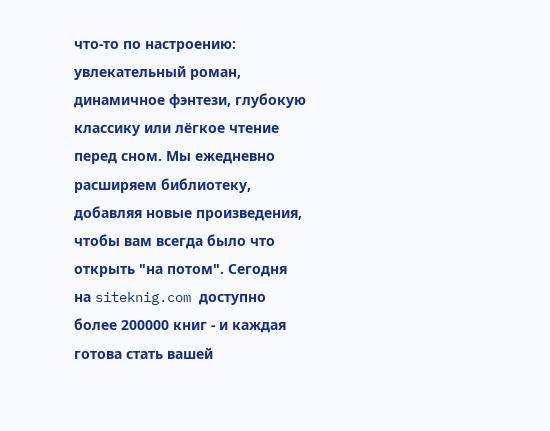что-то по настроению: увлекательный роман, динамичное фэнтези, глубокую классику или лёгкое чтение перед сном. Мы ежедневно расширяем библиотеку, добавляя новые произведения, чтобы вам всегда было что открыть "на потом". Сегодня на siteknig.com доступно более 200000 книг - и каждая готова стать вашей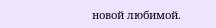новой любимой.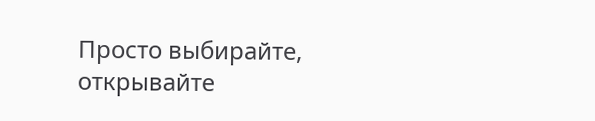Просто выбирайте, открывайте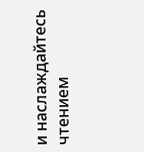и наслаждайтесь чтением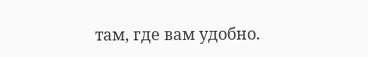там, где вам удобно.